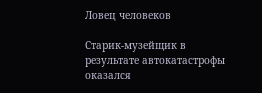Ловец человеков

Старик-музейщик в результате автокатастрофы оказался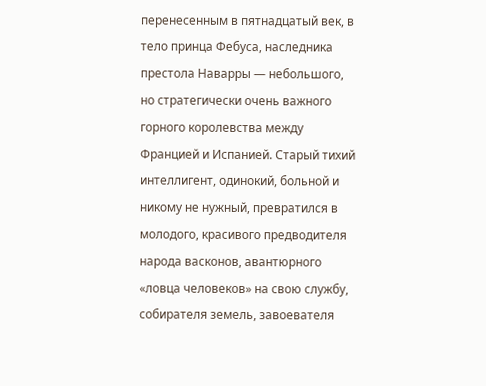перенесенным в пятнадцатый век, в тело принца Фебуса, наследника престола Наварры — небольшого, но стратегически очень важного горного королевства между Францией и Испанией. Старый тихий интеллигент, одинокий, больной и никому не нужный, превратился в молодого, красивого предводителя народа васконов, авантюрного «ловца человеков» на свою службу, собирателя земель, завоевателя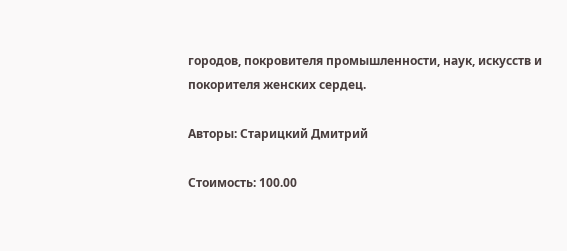городов, покровителя промышленности, наук, искусств и покорителя женских сердец.

Авторы: Старицкий Дмитрий

Стоимость: 100.00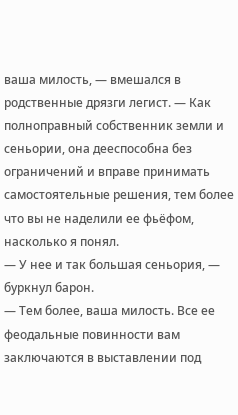ваша милость, — вмешался в родственные дрязги легист. — Как полноправный собственник земли и сеньории, она дееспособна без ограничений и вправе принимать самостоятельные решения, тем более что вы не наделили ее фьёфом, насколько я понял.
— У нее и так большая сеньория, — буркнул барон.
— Тем более, ваша милость. Все ее феодальные повинности вам заключаются в выставлении под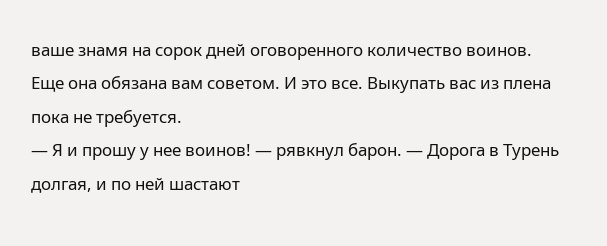ваше знамя на сорок дней оговоренного количество воинов. Еще она обязана вам советом. И это все. Выкупать вас из плена пока не требуется.
— Я и прошу у нее воинов! — рявкнул барон. — Дорога в Турень долгая, и по ней шастают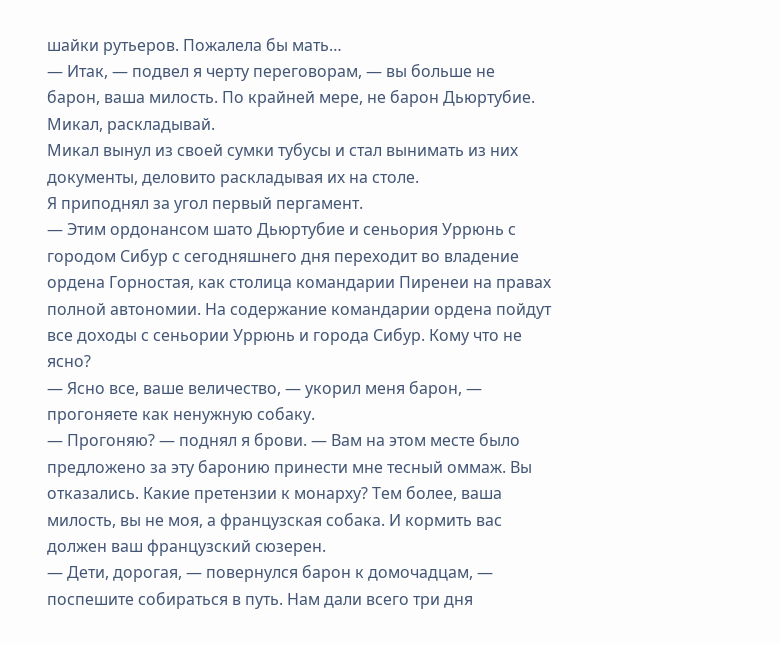шайки рутьеров. Пожалела бы мать…
— Итак, — подвел я черту переговорам, — вы больше не барон, ваша милость. По крайней мере, не барон Дьюртубие. Микал, раскладывай.
Микал вынул из своей сумки тубусы и стал вынимать из них документы, деловито раскладывая их на столе.
Я приподнял за угол первый пергамент.
— Этим ордонансом шато Дьюртубие и сеньория Уррюнь с городом Сибур с сегодняшнего дня переходит во владение ордена Горностая, как столица командарии Пиренеи на правах полной автономии. На содержание командарии ордена пойдут все доходы с сеньории Уррюнь и города Сибур. Кому что не ясно?
— Ясно все, ваше величество, — укорил меня барон, — прогоняете как ненужную собаку.
— Прогоняю? — поднял я брови. — Вам на этом месте было предложено за эту баронию принести мне тесный оммаж. Вы отказались. Какие претензии к монарху? Тем более, ваша милость, вы не моя, а французская собака. И кормить вас должен ваш французский сюзерен.
— Дети, дорогая, — повернулся барон к домочадцам, — поспешите собираться в путь. Нам дали всего три дня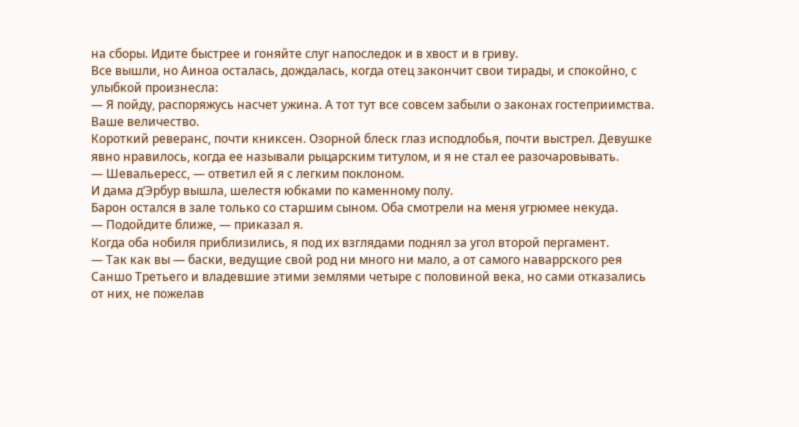на сборы. Идите быстрее и гоняйте слуг напоследок и в хвост и в гриву.
Все вышли, но Аиноа осталась, дождалась, когда отец закончит свои тирады, и спокойно, с улыбкой произнесла:
— Я пойду, распоряжусь насчет ужина. А тот тут все совсем забыли о законах гостеприимства. Ваше величество.
Короткий реверанс, почти книксен. Озорной блеск глаз исподлобья, почти выстрел. Девушке явно нравилось, когда ее называли рыцарским титулом, и я не стал ее разочаровывать.
— Шевальересс, — ответил ей я с легким поклоном.
И дама д’Эрбур вышла, шелестя юбками по каменному полу.
Барон остался в зале только со старшим сыном. Оба смотрели на меня угрюмее некуда.
— Подойдите ближе, — приказал я.
Когда оба нобиля приблизились, я под их взглядами поднял за угол второй пергамент.
— Так как вы — баски, ведущие свой род ни много ни мало, а от самого наваррского рея Саншо Третьего и владевшие этими землями четыре с половиной века, но сами отказались от них, не пожелав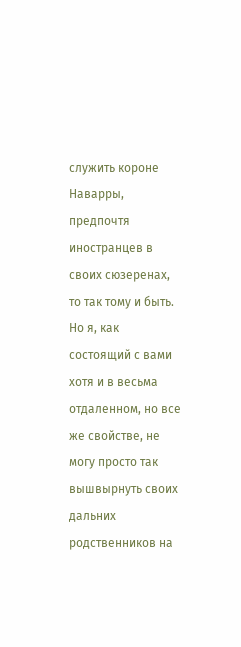служить короне Наварры, предпочтя иностранцев в своих сюзеренах, то так тому и быть. Но я, как состоящий с вами хотя и в весьма отдаленном, но все же свойстве, не могу просто так вышвырнуть своих дальних родственников на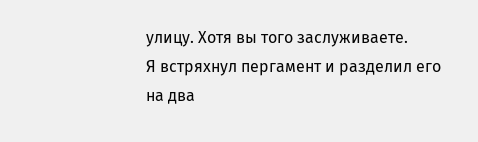улицу. Хотя вы того заслуживаете.
Я встряхнул пергамент и разделил его на два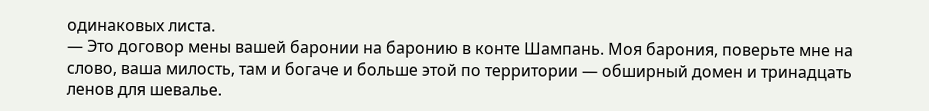одинаковых листа.
— Это договор мены вашей баронии на баронию в конте Шампань. Моя барония, поверьте мне на слово, ваша милость, там и богаче и больше этой по территории — обширный домен и тринадцать ленов для шевалье.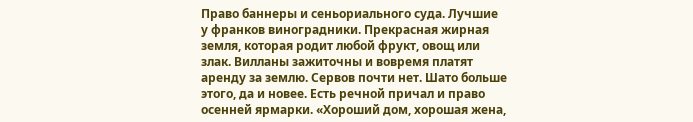Право баннеры и сеньориального суда. Лучшие у франков виноградники. Прекрасная жирная земля, которая родит любой фрукт, овощ или злак. Вилланы зажиточны и вовремя платят аренду за землю. Сервов почти нет. Шато больше этого, да и новее. Есть речной причал и право осенней ярмарки. «Хороший дом, хорошая жена,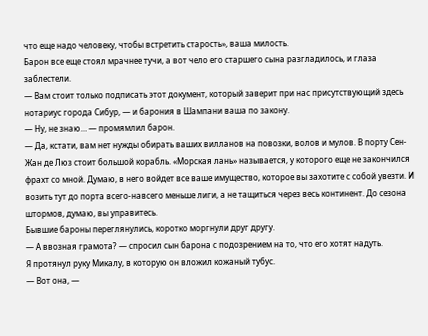что еще надо человеку, чтобы встретить старость», ваша милость.
Барон все еще стоял мрачнее тучи, а вот чело его старшего сына разгладилось, и глаза заблестели.
— Вам стоит только подписать этот документ, который заверит при нас присутствующий здесь нотариус города Сибур, — и барония в Шампани ваша по закону.
— Ну, не знаю… — промямлил барон.
— Да, кстати, вам нет нужды обирать ваших вилланов на повозки, волов и мулов. В порту Сен-Жан де Люз стоит большой корабль. «Морская лань» называется, у которого еще не закончился фрахт со мной. Думаю, в него войдет все ваше имущество, которое вы захотите с собой увезти. И возить тут до порта всего-навсего меньше лиги, а не тащиться через весь континент. До сезона штормов, думаю, вы управитесь.
Бывшие бароны переглянулись, коротко моргнули друг другу.
— А ввозная грамота? — спросил сын барона с подозрением на то, что его хотят надуть.
Я протянул руку Микалу, в которую он вложил кожаный тубус.
— Вот она, —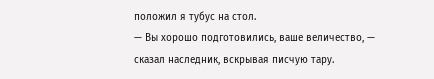положил я тубус на стол.
— Вы хорошо подготовились, ваше величество, — сказал наследник, вскрывая писчую тару.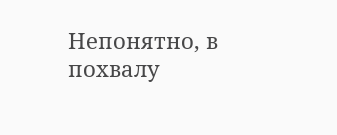Непонятно, в похвалу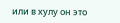или в хулу он это